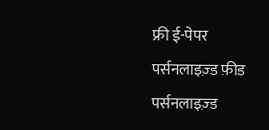फ्री ई-पेपर
पर्सनलाइज़्ड फ़ीड
पर्सनलाइज़्ड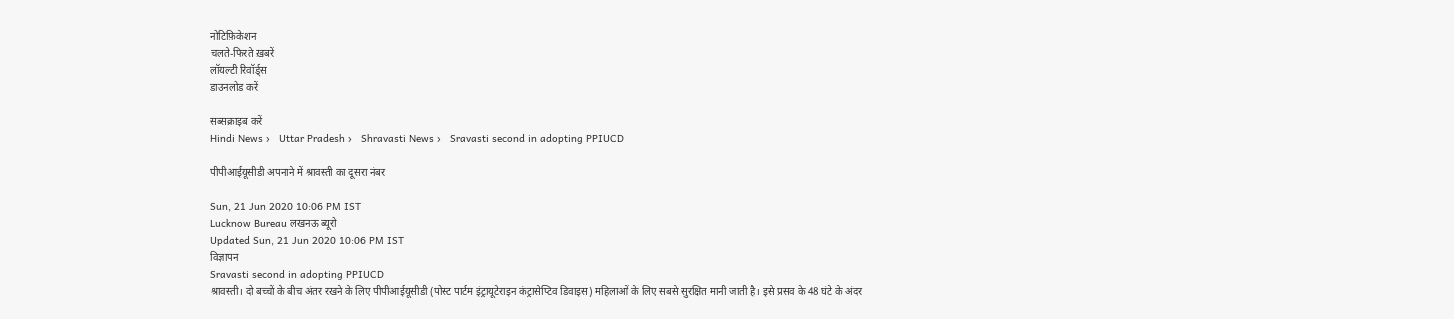नोटिफ़िकेशन
चलते-फिरते ख़बरें
लॉयल्टी रिवॉर्ड्स
डाउनलोड करें

सब्सक्राइब करें
Hindi News ›   Uttar Pradesh ›   Shravasti News ›   Sravasti second in adopting PPIUCD

पीपीआईयूसीडी अपनाने में श्रावस्ती का दूसरा नंबर

Sun, 21 Jun 2020 10:06 PM IST
Lucknow Bureau लखनऊ ब्यूरो
Updated Sun, 21 Jun 2020 10:06 PM IST
विज्ञापन
Sravasti second in adopting PPIUCD
श्रावस्ती। दो बच्चों के बीच अंतर रखने के लिए पीपीआईयूसीडी (पोस्ट पार्टम इंट्रायूटेराइन कंट्रासेप्टिव डिवाइस) महिलाओं के लिए सबसे सुरक्षित मानी जाती है। इसे प्रसव के 48 घंटे के अंदर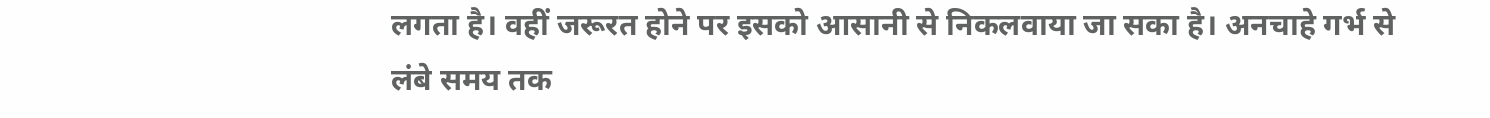लगता है। वहीं जरूरत होने पर इसको आसानी से निकलवाया जा सका है। अनचाहे गर्भ से लंबे समय तक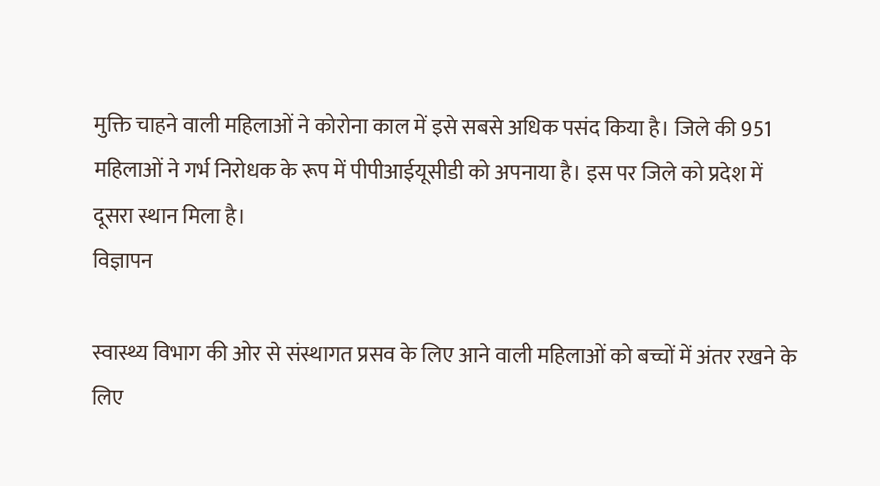मुक्ति चाहने वाली महिलाओं ने कोरोना काल में इसे सबसे अधिक पसंद किया है। जिले की 951 महिलाओं ने गर्भ निरोधक के रूप में पीपीआईयूसीडी को अपनाया है। इस पर जिले को प्रदेश में दूसरा स्थान मिला है।
विज्ञापन

स्वास्थ्य विभाग की ओर से संस्थागत प्रसव के लिए आने वाली महिलाओं को बच्चों में अंतर रखने के लिए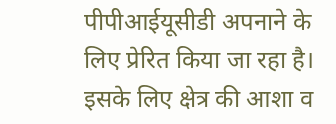पीपीआईयूसीडी अपनाने के लिए प्रेरित किया जा रहा है। इसके लिए क्षेत्र की आशा व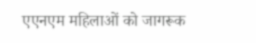एएनएम महिलाओं को जागरूक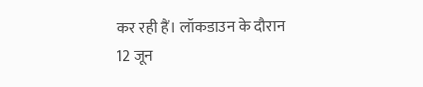कर रही हैं। लॉकडाउन के दौरान 12 जून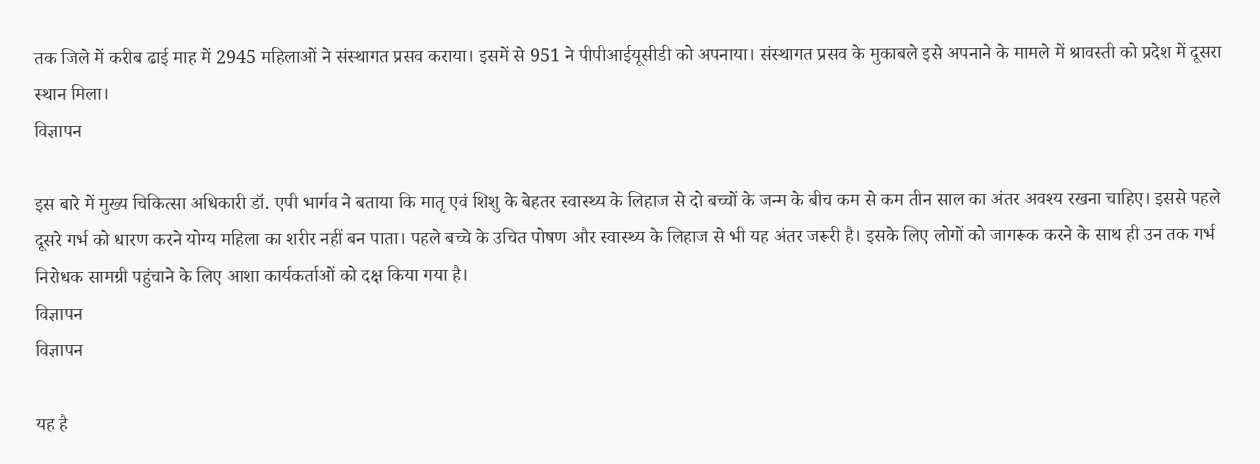तक जिले में करीब ढाई माह में 2945 महिलाओं ने संस्थागत प्रसव कराया। इसमें से 951 ने पीपीआईयूसीडी को अपनाया। संस्थागत प्रसव के मुकाबले इसे अपनाने के मामले में श्रावस्ती को प्रदेश में दूसरा स्थान मिला।
विज्ञापन

इस बारे में मुख्य चिकित्सा अधिकारी डॉ. एपी भार्गव ने बताया कि मातृ एवं शिशु के बेहतर स्वास्थ्य के लिहाज से दो बच्चों के जन्म के बीच कम से कम तीन साल का अंतर अवश्य रखना चाहिए। इससे पहले दूसरे गर्भ को धारण करने योग्य महिला का शरीर नहीं बन पाता। पहले बच्चे के उचित पोषण और स्वास्थ्य के लिहाज से भी यह अंतर जरूरी है। इसके लिए लोगों को जागरूक करने के साथ ही उन तक गर्भ निरोधक सामग्री पहुंचाने के लिए आशा कार्यकर्ताओं को दक्ष किया गया है।
विज्ञापन
विज्ञापन

यह है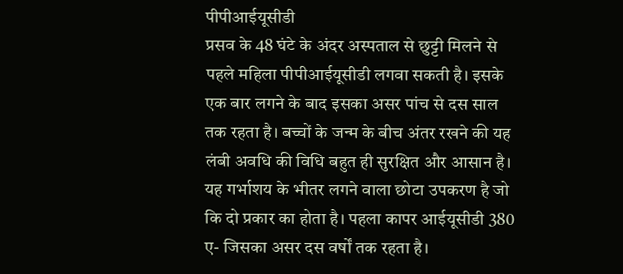पीपीआईयूसीडी
प्रसव के 48 घंटे के अंदर अस्पताल से छुट्टी मिलने से पहले महिला पीपीआईयूसीडी लगवा सकती है। इसके एक बार लगने के बाद इसका असर पांच से दस साल तक रहता है। बच्चों के जन्म के बीच अंतर रखने की यह लंबी अवधि की विधि बहुत ही सुरक्षित और आसान है। यह गर्भाशय के भीतर लगने वाला छोटा उपकरण है जो कि दो प्रकार का होता है। पहला कापर आईयूसीडी 380 ए- जिसका असर दस वर्षों तक रहता है।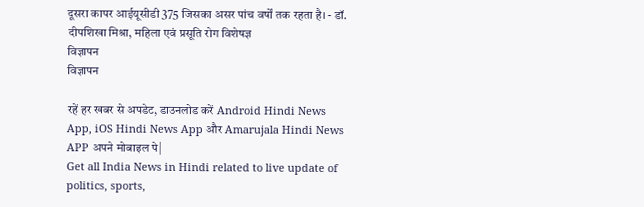दूसरा कापर आईयूसीडी 375 जिसका असर पांच वर्षों तक रहता है। - डॉ. दीपशिखा मिश्रा, महिला एवं प्रसूति रोग विशेषज्ञ
विज्ञापन
विज्ञापन

रहें हर खबर से अपडेट, डाउनलोड करें Android Hindi News App, iOS Hindi News App और Amarujala Hindi News APP अपने मोबाइल पे|
Get all India News in Hindi related to live update of politics, sports,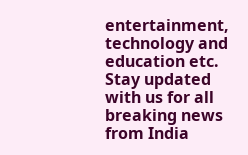entertainment, technology and education etc. Stay updated with us for all breaking news from India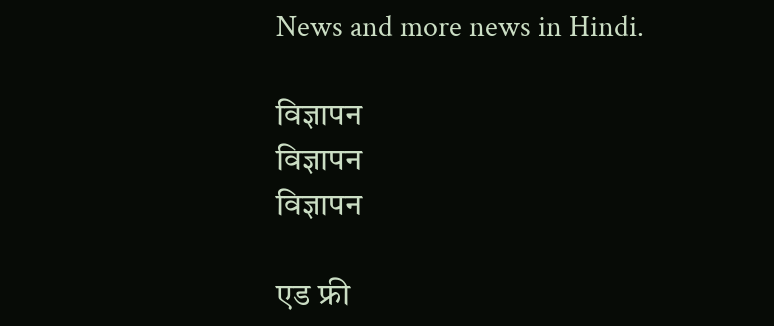News and more news in Hindi.

विज्ञापन
विज्ञापन
विज्ञापन

एड फ्री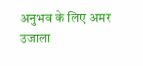अनुभव के लिए अमर उजाला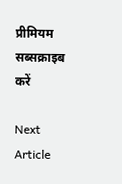प्रीमियम सब्सक्राइब करें

Next Article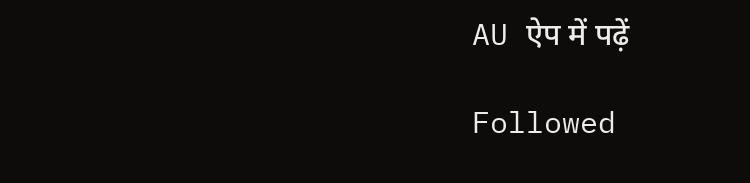AU ऐप में पढ़ें

Followed